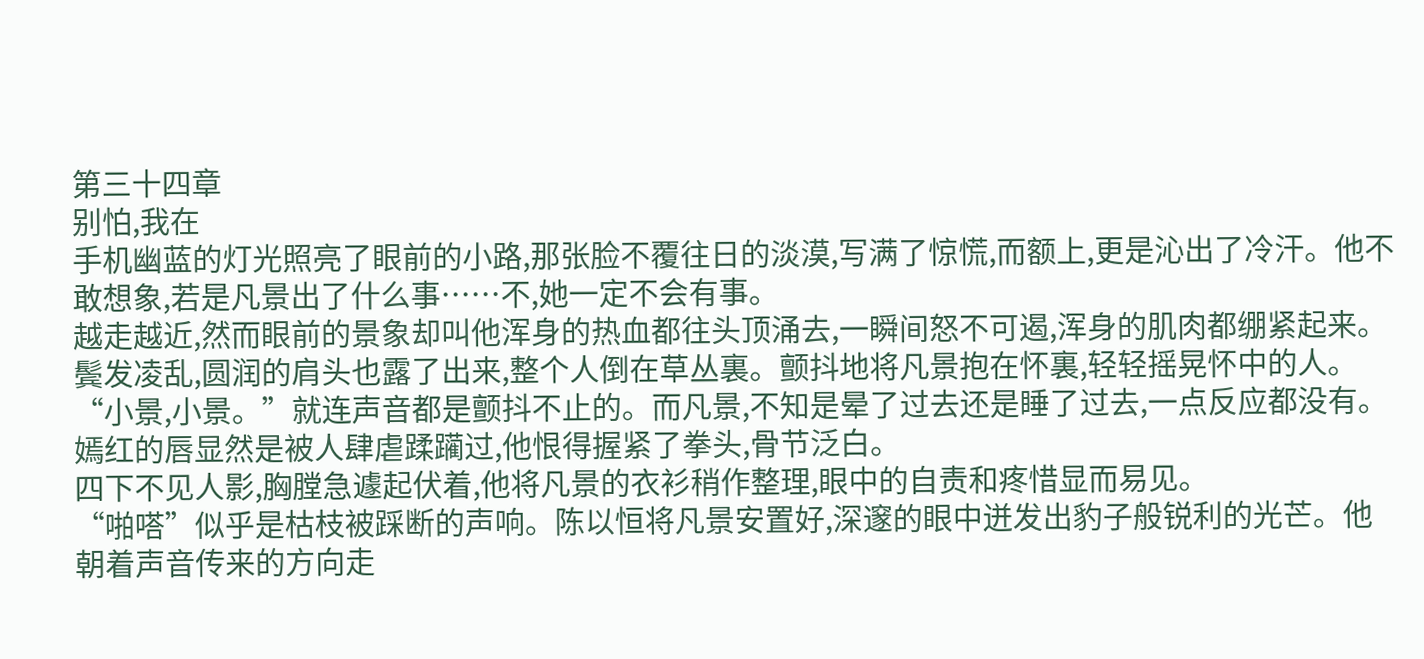第三十四章
别怕,我在
手机幽蓝的灯光照亮了眼前的小路,那张脸不覆往日的淡漠,写满了惊慌,而额上,更是沁出了冷汗。他不敢想象,若是凡景出了什么事……不,她一定不会有事。
越走越近,然而眼前的景象却叫他浑身的热血都往头顶涌去,一瞬间怒不可遏,浑身的肌肉都绷紧起来。
鬓发凌乱,圆润的肩头也露了出来,整个人倒在草丛裏。颤抖地将凡景抱在怀裏,轻轻摇晃怀中的人。
“小景,小景。”就连声音都是颤抖不止的。而凡景,不知是晕了过去还是睡了过去,一点反应都没有。嫣红的唇显然是被人肆虐蹂躏过,他恨得握紧了拳头,骨节泛白。
四下不见人影,胸膛急遽起伏着,他将凡景的衣衫稍作整理,眼中的自责和疼惜显而易见。
“啪嗒”似乎是枯枝被踩断的声响。陈以恒将凡景安置好,深邃的眼中迸发出豹子般锐利的光芒。他朝着声音传来的方向走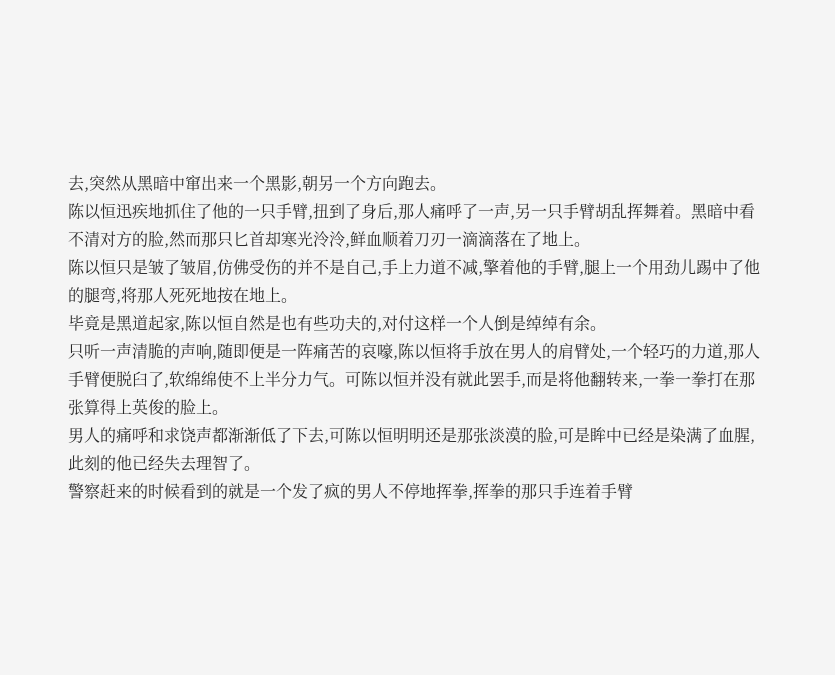去,突然从黑暗中窜出来一个黑影,朝另一个方向跑去。
陈以恒迅疾地抓住了他的一只手臂,扭到了身后,那人痛呼了一声,另一只手臂胡乱挥舞着。黑暗中看不清对方的脸,然而那只匕首却寒光泠泠,鲜血顺着刀刃一滴滴落在了地上。
陈以恒只是皱了皱眉,仿佛受伤的并不是自己,手上力道不减,擎着他的手臂,腿上一个用劲儿踢中了他的腿弯,将那人死死地按在地上。
毕竟是黑道起家,陈以恒自然是也有些功夫的,对付这样一个人倒是绰绰有余。
只听一声清脆的声响,随即便是一阵痛苦的哀嚎,陈以恒将手放在男人的肩臂处,一个轻巧的力道,那人手臂便脱臼了,软绵绵使不上半分力气。可陈以恒并没有就此罢手,而是将他翻转来,一拳一拳打在那张算得上英俊的脸上。
男人的痛呼和求饶声都渐渐低了下去,可陈以恒明明还是那张淡漠的脸,可是眸中已经是染满了血腥,此刻的他已经失去理智了。
警察赶来的时候看到的就是一个发了疯的男人不停地挥拳,挥拳的那只手连着手臂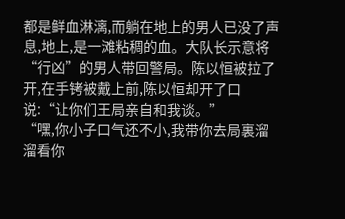都是鲜血淋漓,而躺在地上的男人已没了声息,地上,是一滩粘稠的血。大队长示意将“行凶”的男人带回警局。陈以恒被拉了开,在手铐被戴上前,陈以恒却开了口说:“让你们王局亲自和我谈。”
“嘿,你小子口气还不小,我带你去局裏溜溜看你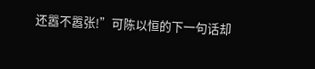还嚣不嚣张!”可陈以恒的下一句话却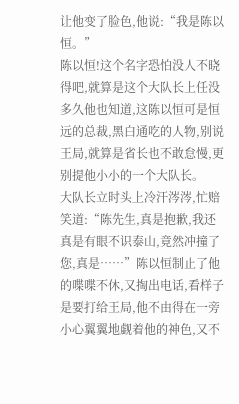让他变了脸色,他说:“我是陈以恒。”
陈以恒!这个名字恐怕没人不晓得吧,就算是这个大队长上任没多久他也知道,这陈以恒可是恒远的总裁,黑白通吃的人物,别说王局,就算是省长也不敢怠慢,更别提他小小的一个大队长。
大队长立时头上冷汗涔涔,忙赔笑道:“陈先生,真是抱歉,我还真是有眼不识泰山,竟然冲撞了您,真是……”陈以恒制止了他的喋喋不休,又掏出电话,看样子是要打给王局,他不由得在一旁小心翼翼地觑着他的神色,又不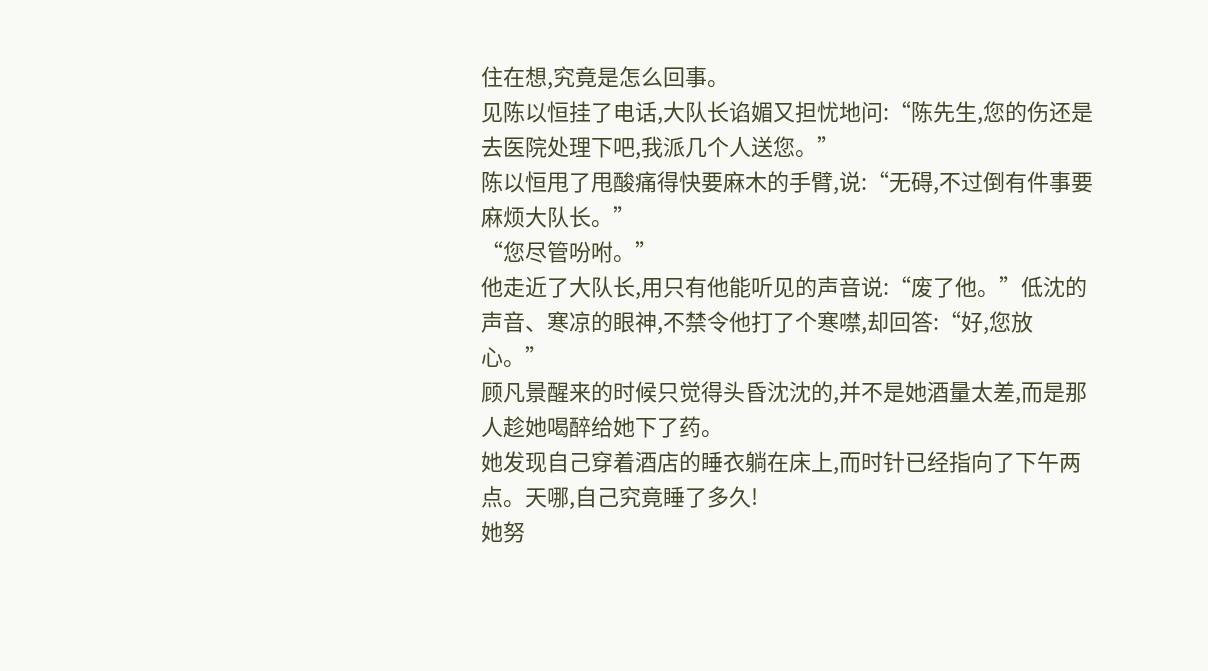住在想,究竟是怎么回事。
见陈以恒挂了电话,大队长谄媚又担忧地问:“陈先生,您的伤还是去医院处理下吧,我派几个人送您。”
陈以恒甩了甩酸痛得快要麻木的手臂,说:“无碍,不过倒有件事要麻烦大队长。”
“您尽管吩咐。”
他走近了大队长,用只有他能听见的声音说:“废了他。”低沈的声音、寒凉的眼神,不禁令他打了个寒噤,却回答:“好,您放心。”
顾凡景醒来的时候只觉得头昏沈沈的,并不是她酒量太差,而是那人趁她喝醉给她下了药。
她发现自己穿着酒店的睡衣躺在床上,而时针已经指向了下午两点。天哪,自己究竟睡了多久!
她努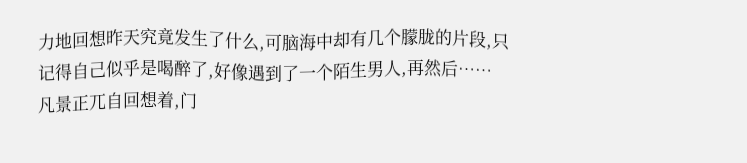力地回想昨天究竟发生了什么,可脑海中却有几个朦胧的片段,只记得自己似乎是喝醉了,好像遇到了一个陌生男人,再然后……
凡景正兀自回想着,门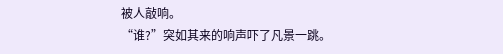被人敲响。
“谁?”突如其来的响声吓了凡景一跳。